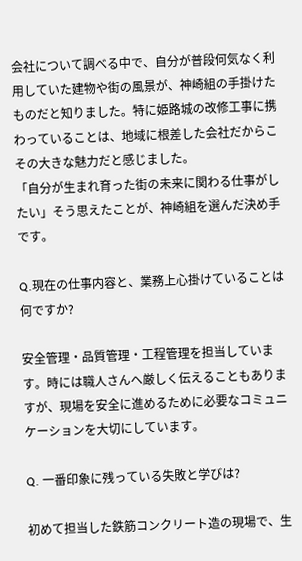会社について調べる中で、自分が普段何気なく利用していた建物や街の風景が、神崎組の手掛けたものだと知りました。特に姫路城の改修工事に携わっていることは、地域に根差した会社だからこその大きな魅力だと感じました。
「自分が生まれ育った街の未来に関わる仕事がしたい」そう思えたことが、神崎組を選んだ決め手です。

Q.現在の仕事内容と、業務上心掛けていることは何ですか?

安全管理・品質管理・工程管理を担当しています。時には職人さんへ厳しく伝えることもありますが、現場を安全に進めるために必要なコミュニケーションを大切にしています。

Q. 一番印象に残っている失敗と学びは?

初めて担当した鉄筋コンクリート造の現場で、生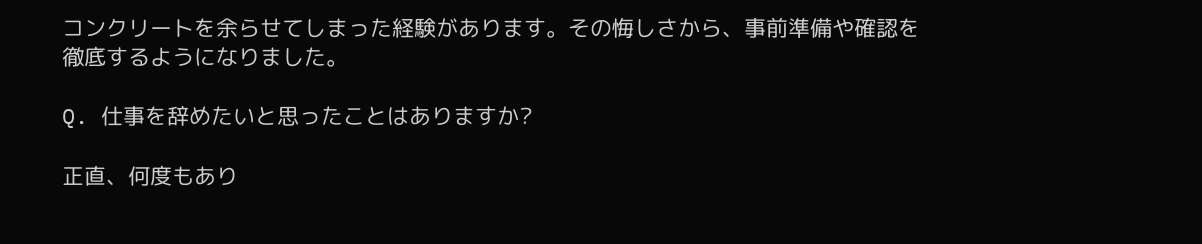コンクリートを余らせてしまった経験があります。その悔しさから、事前準備や確認を徹底するようになりました。

Q. 仕事を辞めたいと思ったことはありますか?

正直、何度もあり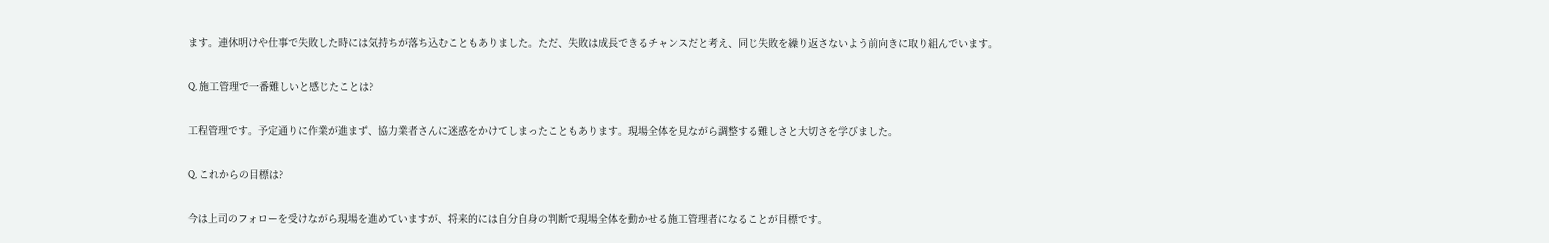ます。連休明けや仕事で失敗した時には気持ちが落ち込むこともありました。ただ、失敗は成長できるチャンスだと考え、同じ失敗を繰り返さないよう前向きに取り組んでいます。

Q. 施工管理で一番難しいと感じたことは?

工程管理です。予定通りに作業が進まず、協力業者さんに迷惑をかけてしまったこともあります。現場全体を見ながら調整する難しさと大切さを学びました。

Q. これからの目標は?

今は上司のフォローを受けながら現場を進めていますが、将来的には自分自身の判断で現場全体を動かせる施工管理者になることが目標です。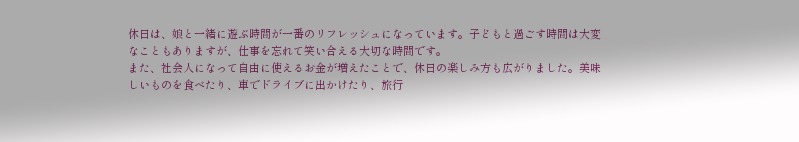休日は、娘と一緒に遊ぶ時間が一番のリフレッシュになっています。子どもと過ごす時間は大変なこともありますが、仕事を忘れて笑い合える大切な時間です。
また、社会人になって自由に使えるお金が増えたことで、休日の楽しみ方も広がりました。美味しいものを食べたり、車でドライブに出かけたり、旅行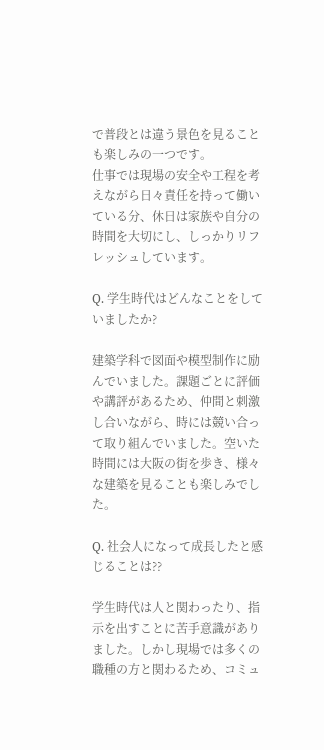で普段とは違う景色を見ることも楽しみの一つです。
仕事では現場の安全や工程を考えながら日々責任を持って働いている分、休日は家族や自分の時間を大切にし、しっかりリフレッシュしています。

Q. 学生時代はどんなことをしていましたか?

建築学科で図面や模型制作に励んでいました。課題ごとに評価や講評があるため、仲間と刺激し合いながら、時には競い合って取り組んでいました。空いた時間には大阪の街を歩き、様々な建築を見ることも楽しみでした。

Q. 社会人になって成長したと感じることは??

学生時代は人と関わったり、指示を出すことに苦手意識がありました。しかし現場では多くの職種の方と関わるため、コミュ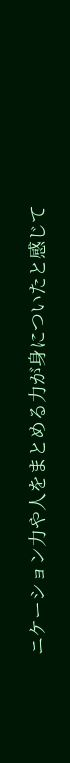ニケーション力や人をまとめる力が身についたと感じて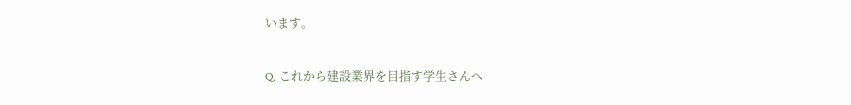います。

Q. これから建設業界を目指す学生さんへ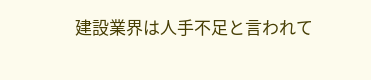建設業界は人手不足と言われて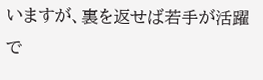いますが、裏を返せば若手が活躍で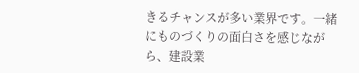きるチャンスが多い業界です。一緒にものづくりの面白さを感じながら、建設業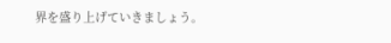界を盛り上げていきましょう。